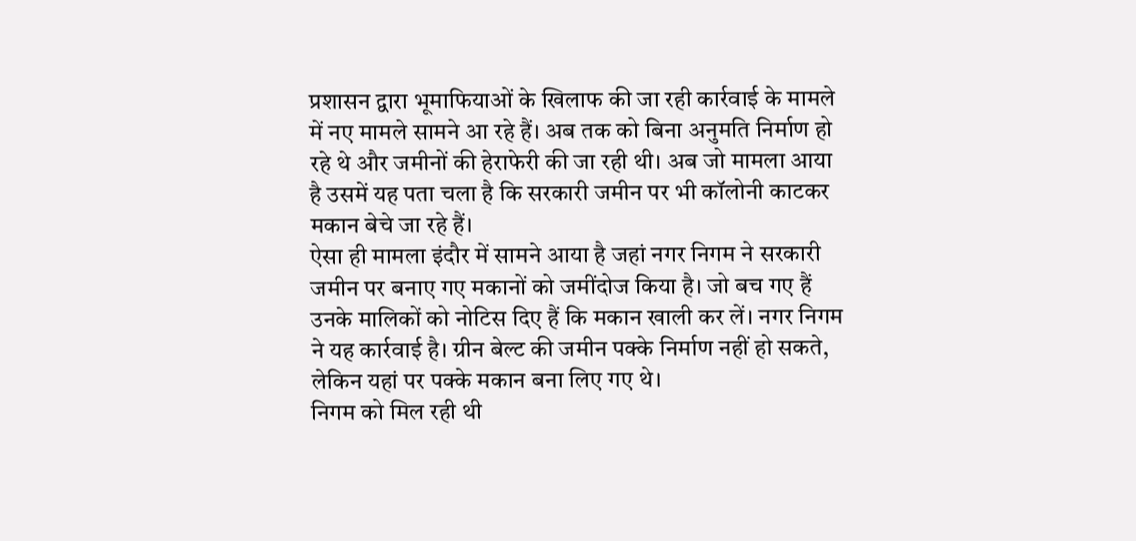प्रशासन द्वारा भूमाफियाओं के खिलाफ की जा रही कार्रवाई के मामले में नए मामले सामने आ रहे हैं। अब तक को बिना अनुमति निर्माण हो रहे थे और जमीनों की हेराफेरी की जा रही थी। अब जो मामला आया है उसमें यह पता चला है कि सरकारी जमीन पर भी कॉलोनी काटकर मकान बेचे जा रहे हैं।
ऐसा ही मामला इंदौर में सामने आया है जहां नगर निगम ने सरकारी जमीन पर बनाए गए मकानों को जमींदोज किया है। जो बच गए हैं उनके मालिकों को नोटिस दिए हैं कि मकान खाली कर लें। नगर निगम ने यह कार्रवाई है। ग्रीन बेल्ट की जमीन पक्के निर्माण नहीं हो सकते, लेकिन यहां पर पक्के मकान बना लिए गए थे।
निगम को मिल रही थी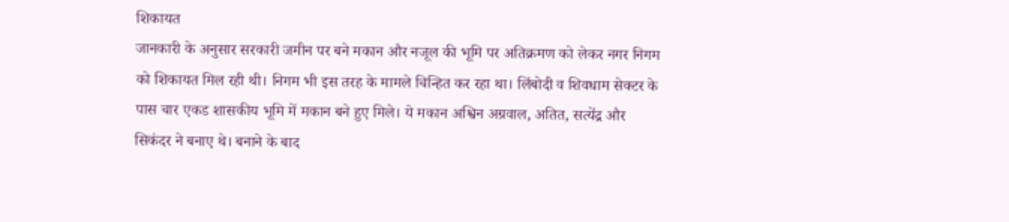शिकायत
जानकारी के अनुसार सरकारी जमीन पर बने मकान और नजूल की भूमि पर अतिक्रमण को लेकर नगर निगम को शिकायत मिल रही थी। निगम भी इस तरह के मामले चिन्हित कर रहा था। लिंबोदी व शिवधाम सेक्टर के पास चार एकड शासकीय भूमि में मकान बने हुए मिले। ये मकान अश्विन अग्रवाल, अतित, सत्येंद्र और सिकंदर ने बनाए थे। बनाने के बाद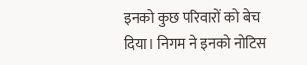इनको कुछ परिवारों को बेच दिया। निगम ने इनको नोटिस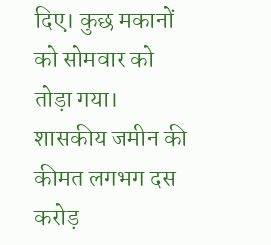दिए। कुछ मकानों को सोमवार को तोड़ा गया। शासकीय जमीन की कीमत लगभग दस करोड़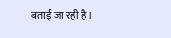बताई जा रही है।